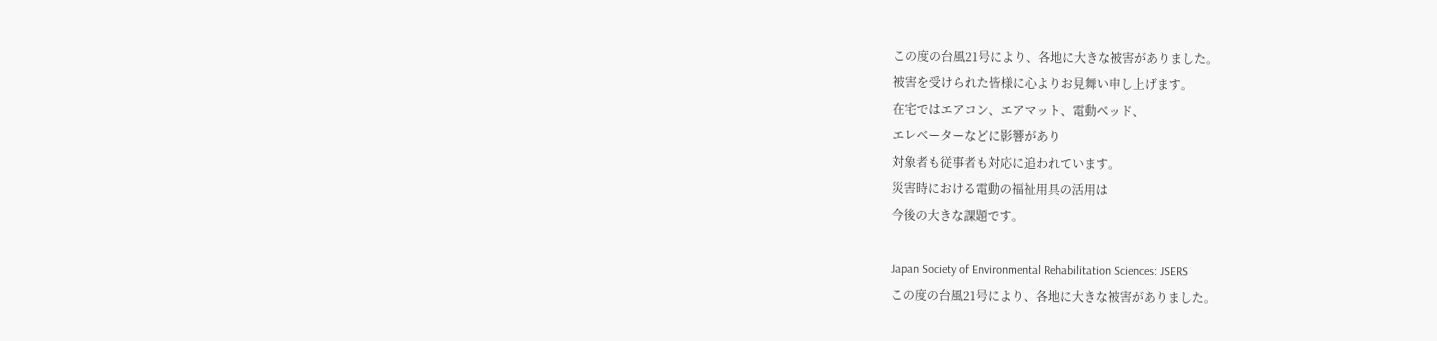この度の台風21号により、各地に大きな被害がありました。
被害を受けられた皆様に心よりお見舞い申し上げます。
在宅ではエアコン、エアマット、電動ベッド、
エレベーターなどに影響があり
対象者も従事者も対応に追われています。
災害時における電動の福祉用具の活用は
今後の大きな課題です。

Japan Society of Environmental Rehabilitation Sciences: JSERS
この度の台風21号により、各地に大きな被害がありました。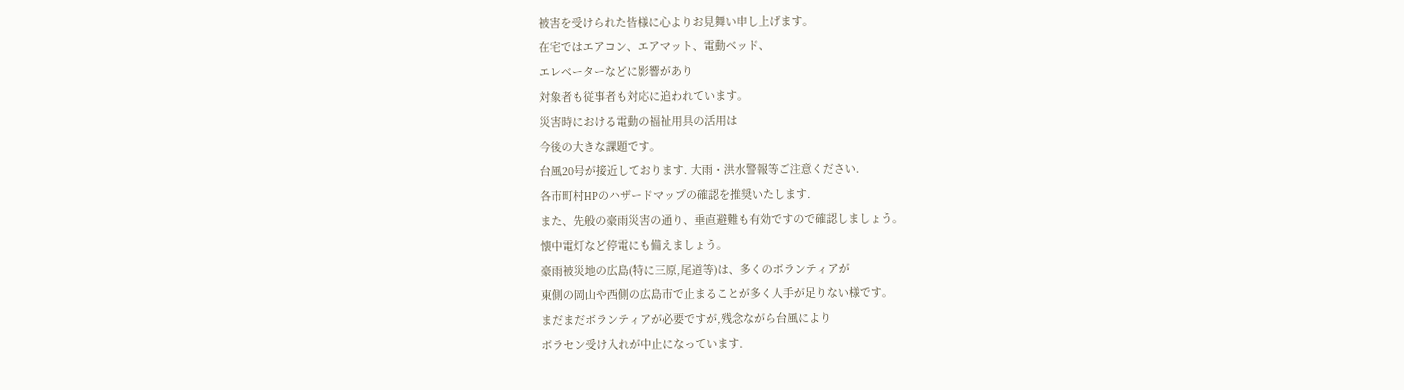被害を受けられた皆様に心よりお見舞い申し上げます。
在宅ではエアコン、エアマット、電動ベッド、
エレベーターなどに影響があり
対象者も従事者も対応に追われています。
災害時における電動の福祉用具の活用は
今後の大きな課題です。
台風20号が接近しております. 大雨・洪水警報等ご注意ください.
各市町村HPのハザードマップの確認を推奨いたします.
また、先般の豪雨災害の通り、垂直避難も有効ですので確認しましょう。
懐中電灯など停電にも備えましょう。
豪雨被災地の広島(特に三原,尾道等)は、多くのボランティアが
東側の岡山や西側の広島市で止まることが多く人手が足りない様です。
まだまだボランティアが必要ですが,残念ながら台風により
ボラセン受け入れが中止になっています.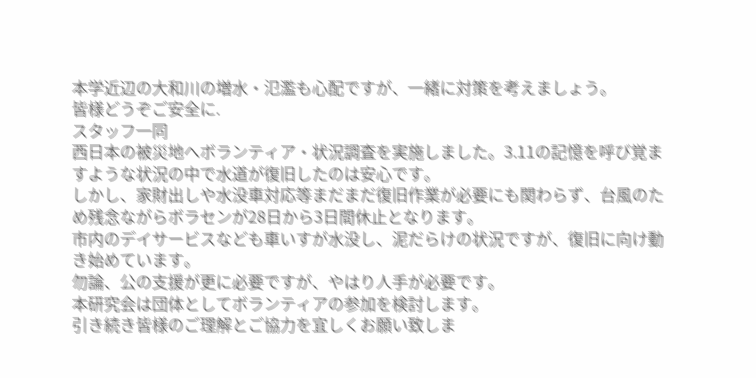本学近辺の大和川の増水・氾濫も心配ですが、一緒に対策を考えましょう。
皆様どうぞご安全に.
スタッフ一同
西日本の被災地へボランティア・状況調査を実施しました。3.11の記憶を呼び覚ますような状況の中で水道が復旧したのは安心です。
しかし、家財出しや水没車対応等まだまだ復旧作業が必要にも関わらず、台風のため残念ながらボラセンが28日から3日間休止となります。
市内のデイサービスなども車いすが水没し、泥だらけの状況ですが、復旧に向け動き始めています。
勿論、公の支援が更に必要ですが、やはり人手が必要です。
本研究会は団体としてボランティアの参加を検討します。
引き続き皆様のご理解とご協力を宜しくお願い致しま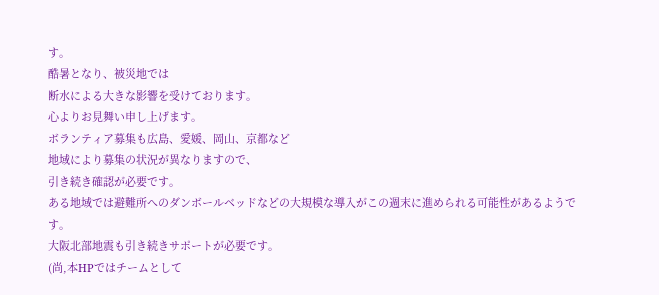す。
酷暑となり、被災地では
断水による大きな影響を受けております。
心よりお見舞い申し上げます。
ボランティア募集も広島、愛媛、岡山、京都など
地域により募集の状況が異なりますので、
引き続き確認が必要です。
ある地域では避難所へのダンボールベッドなどの大規模な導入がこの週末に進められる可能性があるようです。
大阪北部地震も引き続きサポートが必要です。
(尚,本HPではチームとして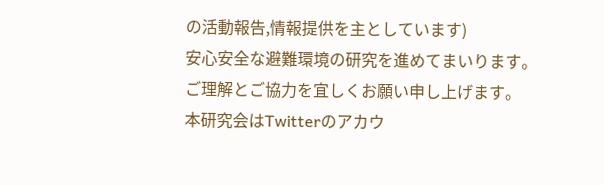の活動報告,情報提供を主としています)
安心安全な避難環境の研究を進めてまいります。
ご理解とご協力を宜しくお願い申し上げます。
本研究会はTwitterのアカウ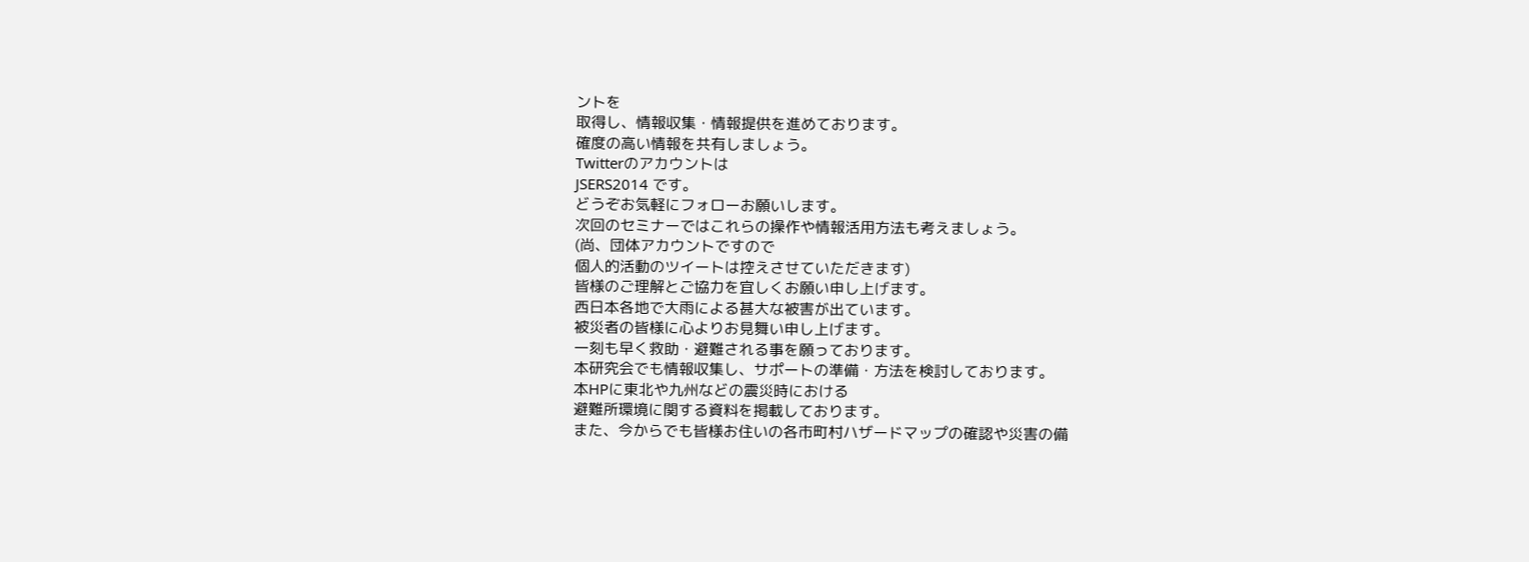ントを
取得し、情報収集・情報提供を進めております。
確度の高い情報を共有しましょう。
Twitterのアカウントは
JSERS2014 です。
どうぞお気軽にフォローお願いします。
次回のセミナーではこれらの操作や情報活用方法も考えましょう。
(尚、団体アカウントですので
個人的活動のツイートは控えさせていただきます)
皆様のご理解とご協力を宜しくお願い申し上げます。
西日本各地で大雨による甚大な被害が出ています。
被災者の皆様に心よりお見舞い申し上げます。
一刻も早く救助・避難される事を願っております。
本研究会でも情報収集し、サポートの準備・方法を検討しております。
本HPに東北や九州などの震災時における
避難所環境に関する資料を掲載しております。
また、今からでも皆様お住いの各市町村ハザードマップの確認や災害の備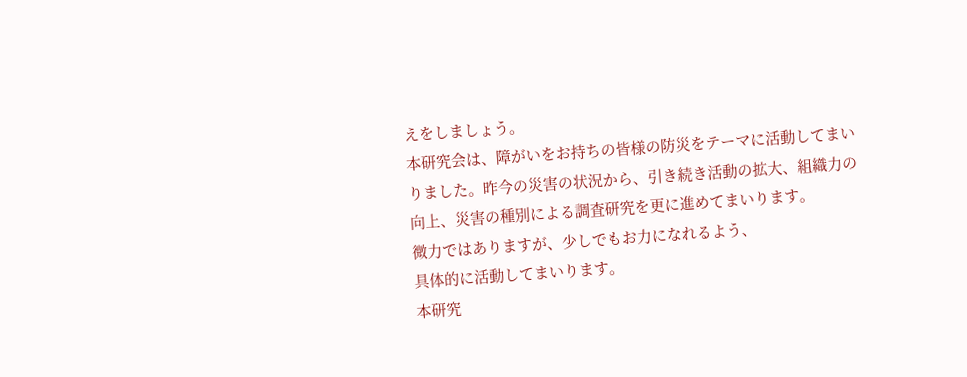えをしましょう。
本研究会は、障がいをお持ちの皆様の防災をテーマに活動してまいりました。昨今の災害の状況から、引き続き活動の拡大、組織力の向上、災害の種別による調査研究を更に進めてまいります。
微力ではありますが、少しでもお力になれるよう、
具体的に活動してまいります。
本研究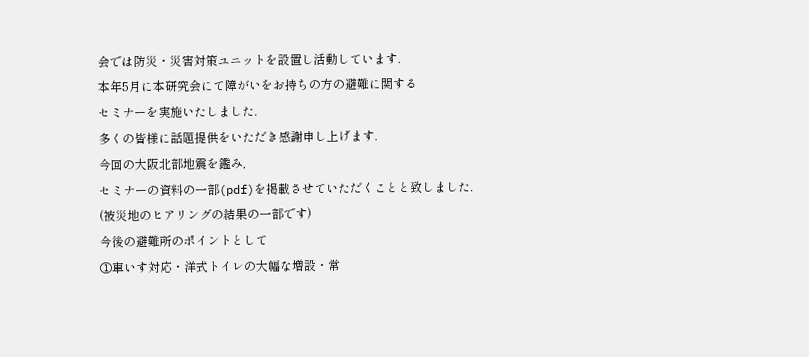会では防災・災害対策ユニットを設置し活動しています.
本年5月に本研究会にて障がいをお持ちの方の避難に関する
セミナーを実施いたしました.
多くの皆様に話題提供をいただき感謝申し上げます.
今回の大阪北部地震を鑑み,
セミナーの資料の一部(pdf)を掲載させていただくことと致しました.
(被災地のヒアリングの結果の一部です)
今後の避難所のポイントとして
①車いす対応・洋式トイレの大幅な増設・常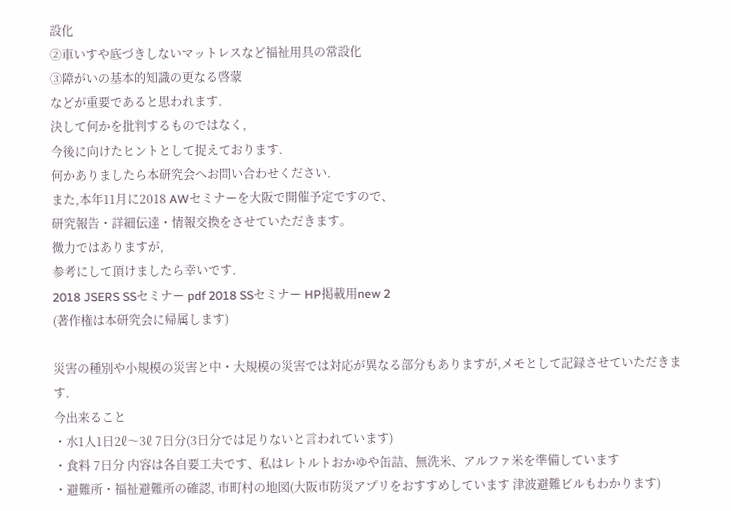設化
②車いすや底づきしないマットレスなど福祉用具の常設化
③障がいの基本的知識の更なる啓蒙
などが重要であると思われます.
決して何かを批判するものではなく,
今後に向けたヒントとして捉えております.
何かありましたら本研究会へお問い合わせください.
また,本年11月に2018 AWセミナーを大阪で開催予定ですので、
研究報告・詳細伝達・情報交換をさせていただきます。
微力ではありますが,
参考にして頂けましたら幸いです.
2018 JSERS SSセミナー pdf 2018 SSセミナー HP掲載用new 2
(著作権は本研究会に帰属します)

災害の種別や小規模の災害と中・大規模の災害では対応が異なる部分もありますが,メモとして記録させていただきます.
今出来ること
・水1人1日2ℓ〜3ℓ 7日分(3日分では足りないと言われています)
・食料 7日分 内容は各自要工夫です、私はレトルトおかゆや缶詰、無洗米、アルファ米を準備しています
・避難所・福祉避難所の確認, 市町村の地図(大阪市防災アプリをおすすめしています 津波避難ビルもわかります)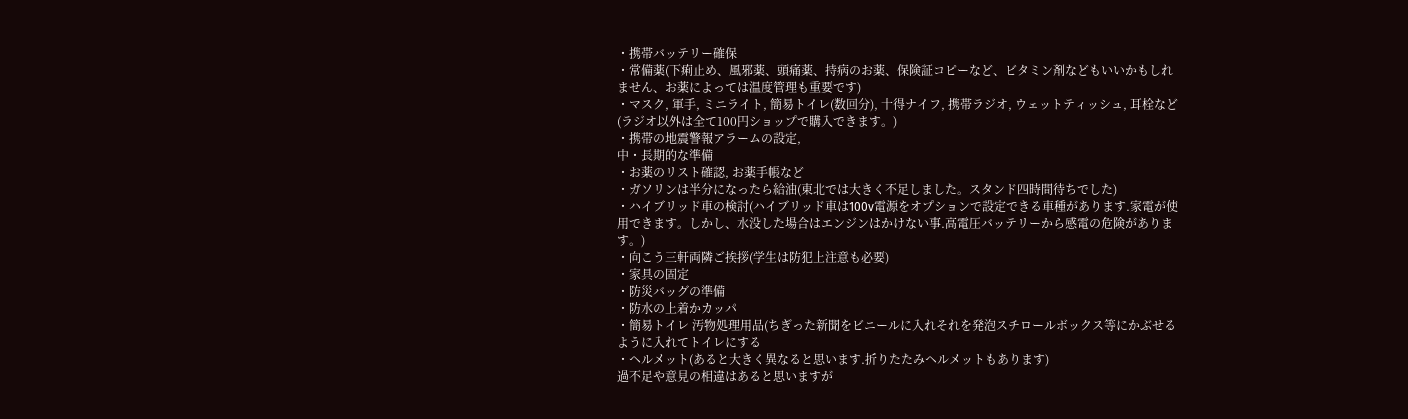・携帯バッテリー確保
・常備薬(下痢止め、風邪薬、頭痛薬、持病のお薬、保険証コピーなど、ビタミン剤などもいいかもしれません、お薬によっては温度管理も重要です)
・マスク, 軍手, ミニライト, 簡易トイレ(数回分), 十得ナイフ, 携帯ラジオ, ウェットティッシュ, 耳栓など
(ラジオ以外は全て100円ショップで購入できます。)
・携帯の地震警報アラームの設定,
中・長期的な準備
・お薬のリスト確認, お薬手帳など
・ガソリンは半分になったら給油(東北では大きく不足しました。スタンド四時間待ちでした)
・ハイブリッド車の検討(ハイブリッド車は100v電源をオプションで設定できる車種があります.家電が使用できます。しかし、水没した場合はエンジンはかけない事.高電圧バッテリーから感電の危険があります。)
・向こう三軒両隣ご挨拶(学生は防犯上注意も必要)
・家具の固定
・防災バッグの準備
・防水の上着かカッパ
・簡易トイレ 汚物処理用品(ちぎった新聞をビニールに入れそれを発泡スチロールボックス等にかぶせるように入れてトイレにする
・ヘルメット(あると大きく異なると思います.折りたたみヘルメットもあります)
過不足や意見の相違はあると思いますが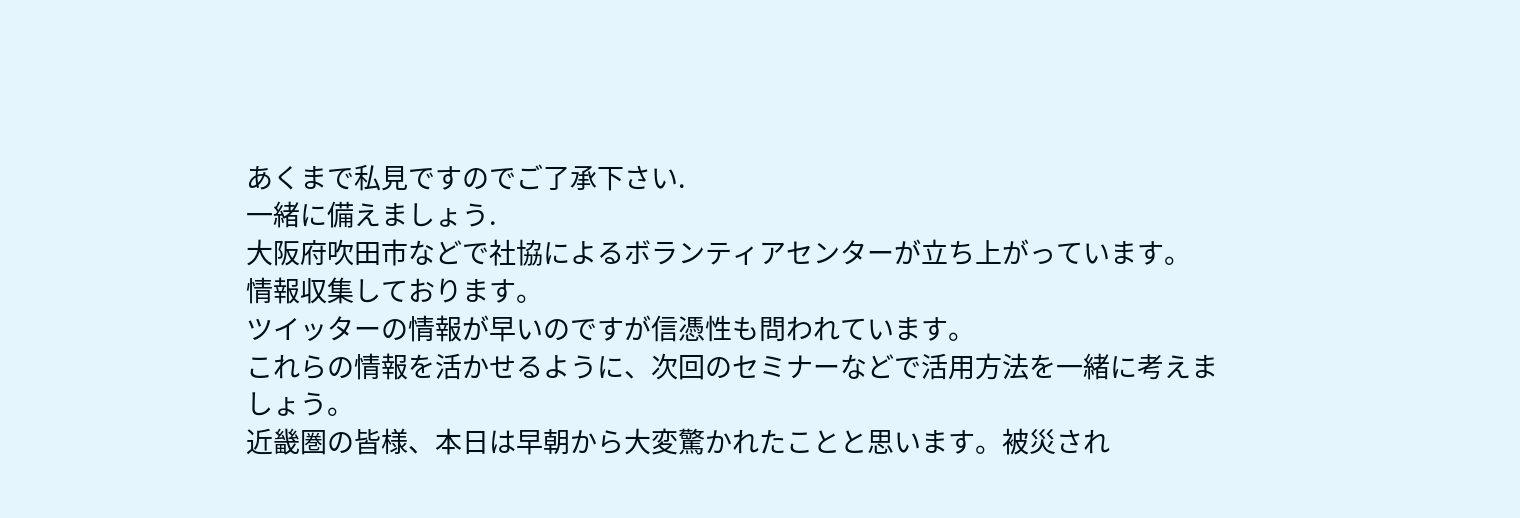あくまで私見ですのでご了承下さい.
一緒に備えましょう.
大阪府吹田市などで社協によるボランティアセンターが立ち上がっています。
情報収集しております。
ツイッターの情報が早いのですが信憑性も問われています。
これらの情報を活かせるように、次回のセミナーなどで活用方法を一緒に考えましょう。
近畿圏の皆様、本日は早朝から大変驚かれたことと思います。被災され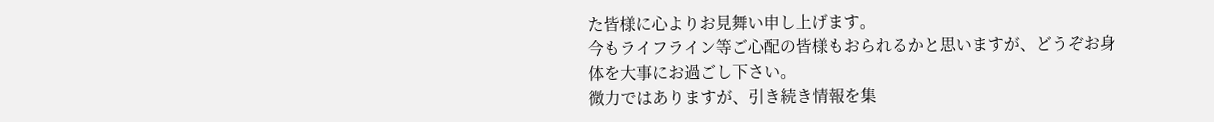た皆様に心よりお見舞い申し上げます。
今もライフライン等ご心配の皆様もおられるかと思いますが、どうぞお身体を大事にお過ごし下さい。
微力ではありますが、引き続き情報を集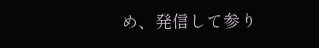め、発信して参り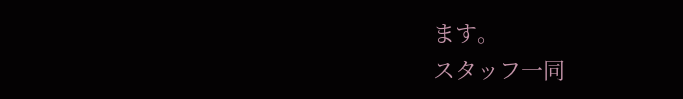ます。
スタッフ一同